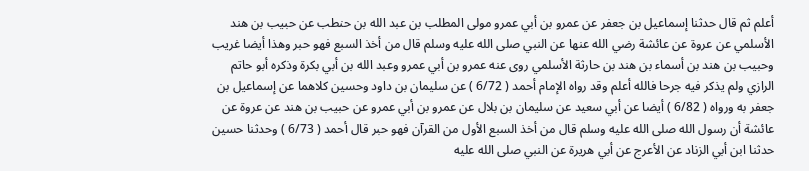أعلم ثم قال حدثنا إسماعيل بن جعفر عن عمرو بن أبي عمرو مولى المطلب بن عبد الله بن حنطب عن حبيب بن هند الأسلمي عن عروة عن عائشة رضي الله عنها عن النبي صلى الله عليه وسلم قال من أخذ السبع فهو حبر وهذا أيضا غريب وحبيب بن هند بن أسماء بن هند بن حارثة الأسلمي روى عنه عمرو بن أبي عمرو وعبد الله بن أبي بكرة وذكره أبو حاتم الرازي ولم يذكر فيه جرحا فالله أعلم وقد رواه الإمام أحمد ( 6/72 ) عن سليمان بن داود وحسين كلاهما عن إسماعيل بن جعفر به ورواه ( 6/82 ) أيضا عن أبي سعيد عن سليمان بن بلال عن عمرو بن أبي عمرو عن حبيب بن هند عن عروة عن عائشة أن رسول الله صلى الله عليه وسلم قال من أخذ السبع الأول من القرآن فهو حبر قال أحمد ( 6/73 ) وحدثنا حسين حدثنا ابن أبي الزناد عن الأعرج عن أبي هريرة عن النبي صلى الله عليه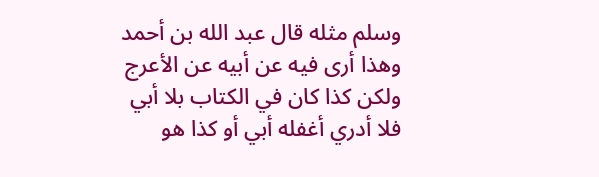وسلم مثله قال عبد الله بن أحمد وهذا أرى فيه عن أبيه عن الأعرج ولكن كذا كان في الكتاب بلا أبي فلا أدري أغفله أبي أو كذا هو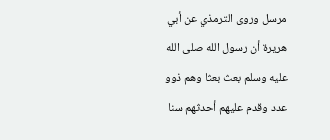مرسل وروى الترمذي عن أبي هريرة أن رسول الله صلى الله عليه وسلم بعث بعثا وهم ذوو عدد وقدم عليهم أحدثهم سنا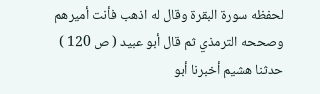لحفظه سورة البقرة وقال له اذهب فأنت أميرهم وصححه الترمذي ثم قال أبو عبيد ( ص 120 ) حدثنا هشيم أخبرنا أبو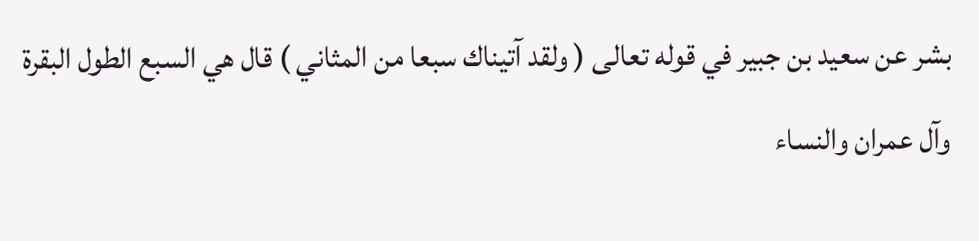بشر عن سعيد بن جبير في قوله تعالى ( ولقد آتيناك سبعا من المثاني ) قال هي السبع الطول البقرة وآل عمران والنساء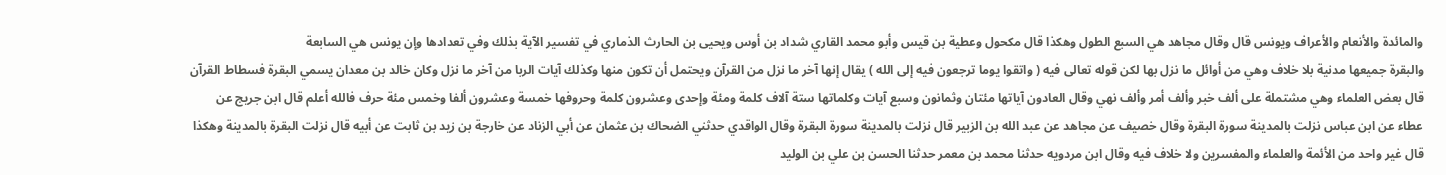والمائدة والأنعام والأعراف ويونس قال وقال مجاهد هي السبع الطول وهكذا قال مكحول وعطية بن قيس وأبو محمد القاري شداد بن أوس ويحيى بن الحارث الذماري في تفسير الآية بذلك وفي تعدادها وإن يونس هي السابعة
والبقرة جميعها مدنية بلا خلاف وهي من أوائل ما نزل بها لكن قوله تعالى فيه ( واتقوا يوما ترجعون فيه إلى الله ) يقال إنها آخر ما نزل من القرآن ويحتمل أن تكون منها وكذلك آيات الربا من آخر ما نزل وكان خالد بن معدان يسمي البقرة فسطاط القرآن قال بعض العلماء وهي مشتملة على ألف خبر وألف أمر وألف نهي وقال العادون آياتها مئتان وثمانون وسبع آيات وكلماتها ستة آلاف كلمة ومئة وإحدى وعشرون كلمة وحروفها خمسة وعشرون ألفا وخمس مئة حرف فالله أعلم قال ابن جريج عن عطاء عن ابن عباس نزلت بالمدينة سورة البقرة وقال خصيف عن مجاهد عن عبد الله بن الزبير قال نزلت بالمدينة سورة البقرة وقال الواقدي حدثني الضحاك بن عثمان عن أبي الزناد عن خارجة بن زيد بن ثابت عن أبيه قال نزلت البقرة بالمدينة وهكذا قال غير واحد من الأئمة والعلماء والمفسرين ولا خلاف فيه وقال ابن مردويه حدثنا محمد بن معمر حدثنا الحسن بن علي بن الوليد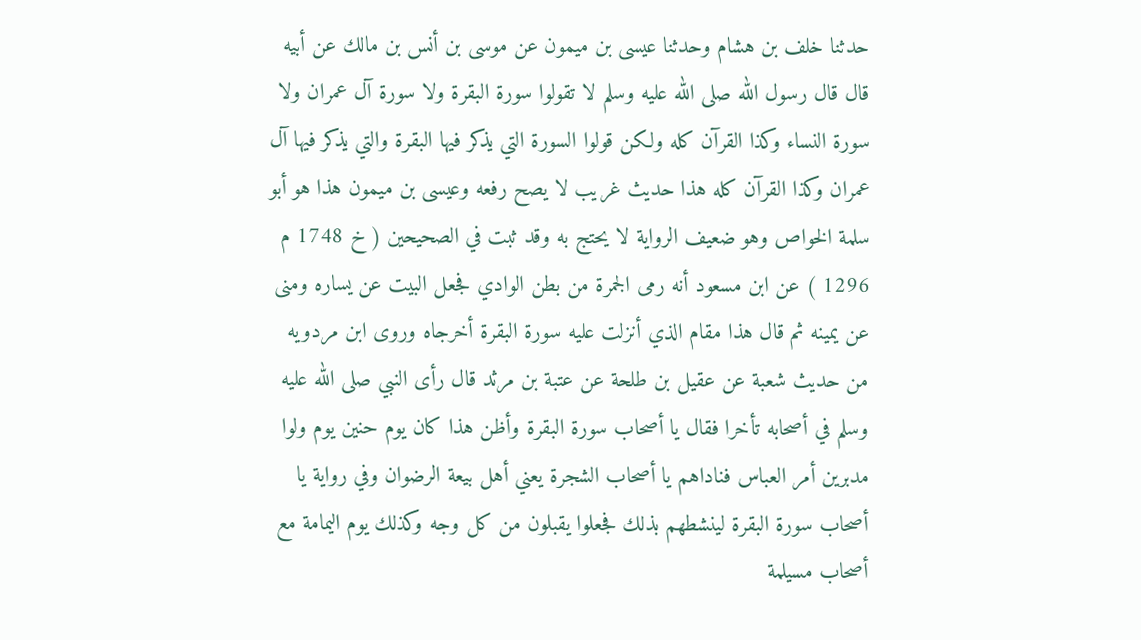حدثنا خلف بن هشام وحدثنا عيسى بن ميمون عن موسى بن أنس بن مالك عن أبيه قال قال رسول الله صلى الله عليه وسلم لا تقولوا سورة البقرة ولا سورة آل عمران ولا سورة النساء وكذا القرآن كله ولكن قولوا السورة التي يذكر فيها البقرة والتي يذكر فيها آل عمران وكذا القرآن كله هذا حديث غريب لا يصح رفعه وعيسى بن ميمون هذا هو أبو سلمة الخواص وهو ضعيف الرواية لا يحتج به وقد ثبت في الصحيحين ( خ 1748 م 1296 ) عن ابن مسعود أنه رمى الجمرة من بطن الوادي فجعل البيت عن يساره ومنى عن يمينه ثم قال هذا مقام الذي أنزلت عليه سورة البقرة أخرجاه وروى ابن مردويه من حديث شعبة عن عقيل بن طلحة عن عتبة بن مرثد قال رأى النبي صلى الله عليه وسلم في أصحابه تأخرا فقال يا أصحاب سورة البقرة وأظن هذا كان يوم حنين يوم ولوا مدبرين أمر العباس فناداهم يا أصحاب الشجرة يعني أهل بيعة الرضوان وفي رواية يا أصحاب سورة البقرة لينشطهم بذلك فجعلوا يقبلون من كل وجه وكذلك يوم اليمامة مع أصحاب مسيلمة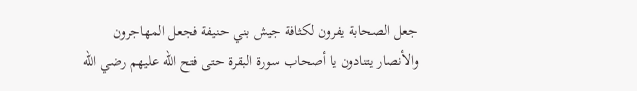جعل الصحابة يفرون لكثافة جيش بني حنيفة فجعل المهاجرون والأنصار يتنادون يا أصحاب سورة البقرة حتى فتح الله عليهم رضي الله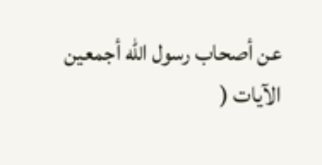عن أصحاب رسول الله أجمعين
الآيات (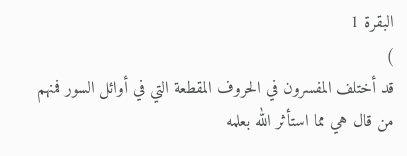البقرة 1
)
قد أختلف المفسرون في الحروف المقطعة التي في أوائل السور فمنهم من قال هي مما استأثر الله بعلمه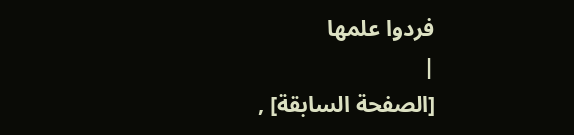فردوا علمها
|
[الصفحة السابقة] ,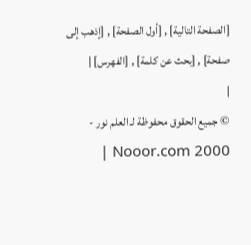[الصفحة التالية] , [أول الصفحة] , [إذهب إلى صفحة] , [بحث عن كلمة] , [الفهرس] |
|
© جميع الحقوق محفوظة لـ العلم نور - Nooor.com 2000 |